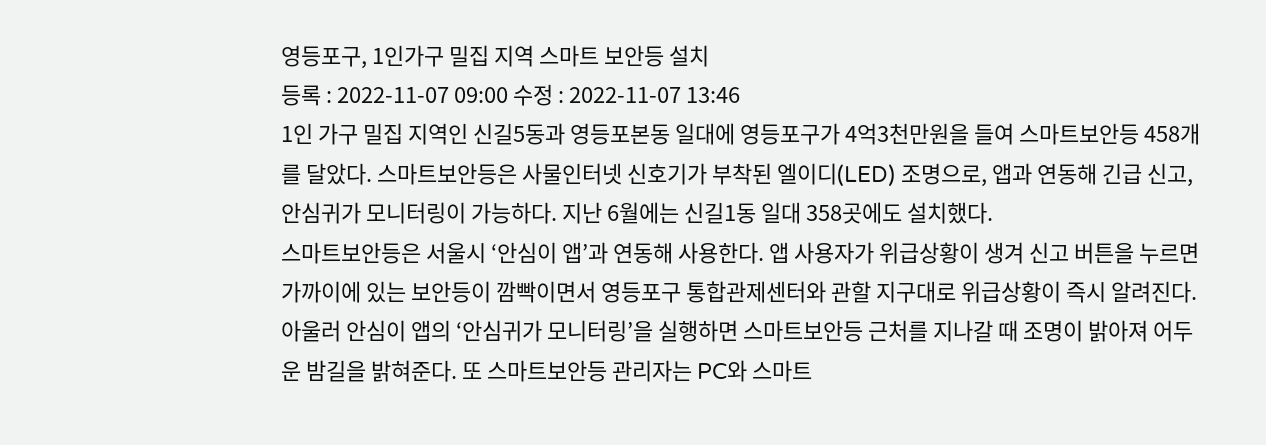영등포구, 1인가구 밀집 지역 스마트 보안등 설치
등록 : 2022-11-07 09:00 수정 : 2022-11-07 13:46
1인 가구 밀집 지역인 신길5동과 영등포본동 일대에 영등포구가 4억3천만원을 들여 스마트보안등 458개를 달았다. 스마트보안등은 사물인터넷 신호기가 부착된 엘이디(LED) 조명으로, 앱과 연동해 긴급 신고, 안심귀가 모니터링이 가능하다. 지난 6월에는 신길1동 일대 358곳에도 설치했다.
스마트보안등은 서울시 ‘안심이 앱’과 연동해 사용한다. 앱 사용자가 위급상황이 생겨 신고 버튼을 누르면 가까이에 있는 보안등이 깜빡이면서 영등포구 통합관제센터와 관할 지구대로 위급상황이 즉시 알려진다.
아울러 안심이 앱의 ‘안심귀가 모니터링’을 실행하면 스마트보안등 근처를 지나갈 때 조명이 밝아져 어두운 밤길을 밝혀준다. 또 스마트보안등 관리자는 PC와 스마트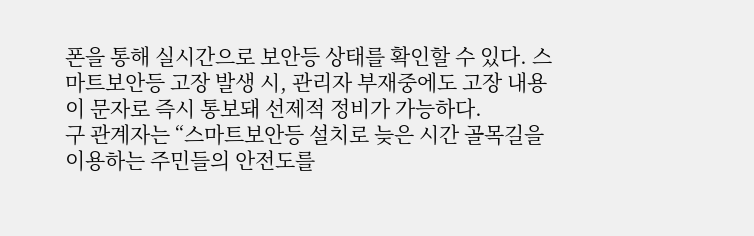폰을 통해 실시간으로 보안등 상태를 확인할 수 있다. 스마트보안등 고장 발생 시, 관리자 부재중에도 고장 내용이 문자로 즉시 통보돼 선제적 정비가 가능하다.
구 관계자는 “스마트보안등 설치로 늦은 시간 골목길을 이용하는 주민들의 안전도를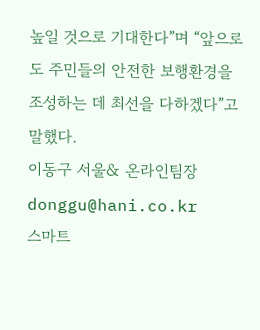높일 것으로 기대한다”며 “앞으로도 주민들의 안전한 보행환경을 조성하는 데 최선을 다하겠다”고 말했다.
이동구 서울& 온라인팀장 donggu@hani.co.kr
스마트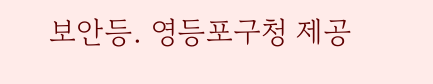보안등. 영등포구청 제공